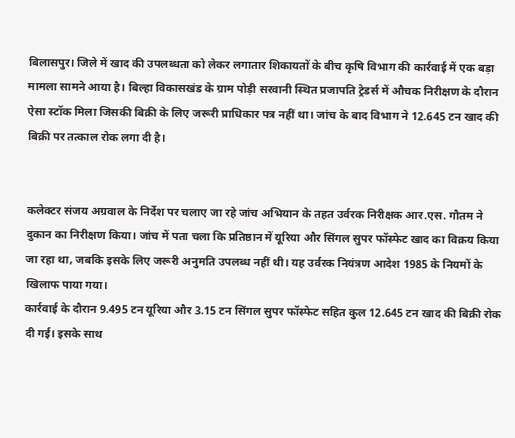बिलासपुर। जिले में खाद की उपलब्धता को लेकर लगातार शिकायतों के बीच कृषि विभाग की कार्रवाई में एक बड़ा मामला सामने आया है। बिल्हा विकासखंड के ग्राम पोड़ी सरवानी स्थित प्रजापति ट्रेडर्स में औचक निरीक्षण के दौरान ऐसा स्टॉक मिला जिसकी बिक्री के लिए जरूरी प्राधिकार पत्र नहीं था। जांच के बाद विभाग ने 12.645 टन खाद की बिक्री पर तत्काल रोक लगा दी है।


कलेक्टर संजय अग्रवाल के निर्देश पर चलाए जा रहे जांच अभियान के तहत उर्वरक निरीक्षक आर.एस. गौतम ने दुकान का निरीक्षण किया। जांच में पता चला कि प्रतिष्ठान में यूरिया और सिंगल सुपर फॉस्फेट खाद का विक्रय किया जा रहा था, जबकि इसके लिए जरूरी अनुमति उपलब्ध नहीं थी। यह उर्वरक नियंत्रण आदेश 1985 के नियमों के खिलाफ पाया गया।
कार्रवाई के दौरान 9.495 टन यूरिया और 3.15 टन सिंगल सुपर फॉस्फेट सहित कुल 12.645 टन खाद की बिक्री रोक दी गई। इसके साथ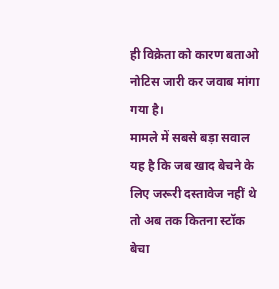ही विक्रेता को कारण बताओ नोटिस जारी कर जवाब मांगा गया है।
मामले में सबसे बड़ा सवाल यह है कि जब खाद बेचने के लिए जरूरी दस्तावेज नहीं थे तो अब तक कितना स्टॉक बेचा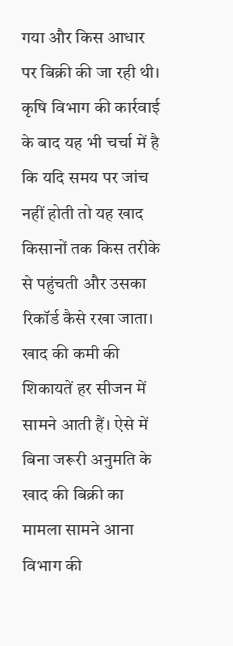गया और किस आधार पर बिक्री की जा रही थी। कृषि विभाग की कार्रवाई के बाद यह भी चर्चा में है कि यदि समय पर जांच नहीं होती तो यह खाद किसानों तक किस तरीके से पहुंचती और उसका रिकॉर्ड कैसे रखा जाता।
खाद की कमी की शिकायतें हर सीजन में सामने आती हैं। ऐसे में बिना जरूरी अनुमति के खाद की बिक्री का मामला सामने आना विभाग की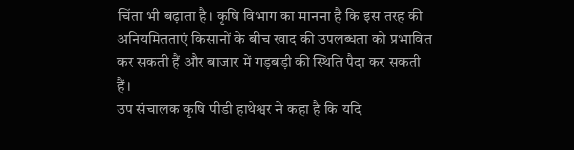चिंता भी बढ़ाता है। कृषि विभाग का मानना है कि इस तरह की अनियमितताएं किसानों के बीच खाद की उपलब्धता को प्रभावित कर सकती हैं और बाजार में गड़बड़ी की स्थिति पैदा कर सकती हैं।
उप संचालक कृषि पीडी हाथेश्वर ने कहा है कि यदि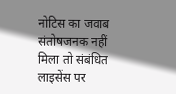नोटिस का जवाब संतोषजनक नहीं मिला तो संबंधित लाइसेंस पर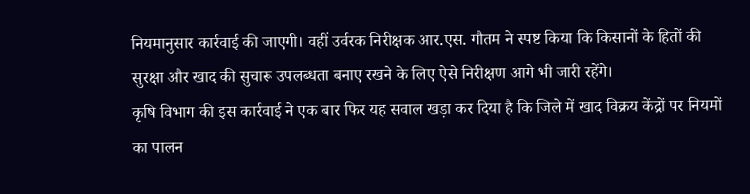नियमानुसार कार्रवाई की जाएगी। वहीं उर्वरक निरीक्षक आर.एस. गौतम ने स्पष्ट किया कि किसानों के हितों की सुरक्षा और खाद की सुचारू उपलब्धता बनाए रखने के लिए ऐसे निरीक्षण आगे भी जारी रहेंगे।
कृषि विभाग की इस कार्रवाई ने एक बार फिर यह सवाल खड़ा कर दिया है कि जिले में खाद विक्रय केंद्रों पर नियमों का पालन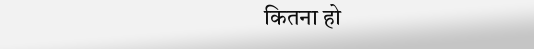कितना हो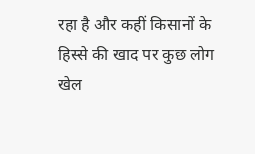रहा है और कहीं किसानों के हिस्से की खाद पर कुछ लोग खेल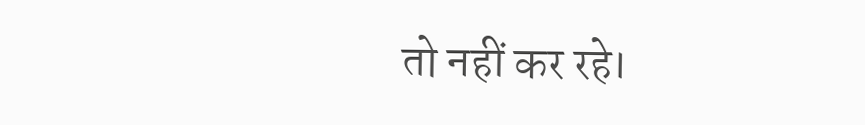तो नहीं कर रहे।